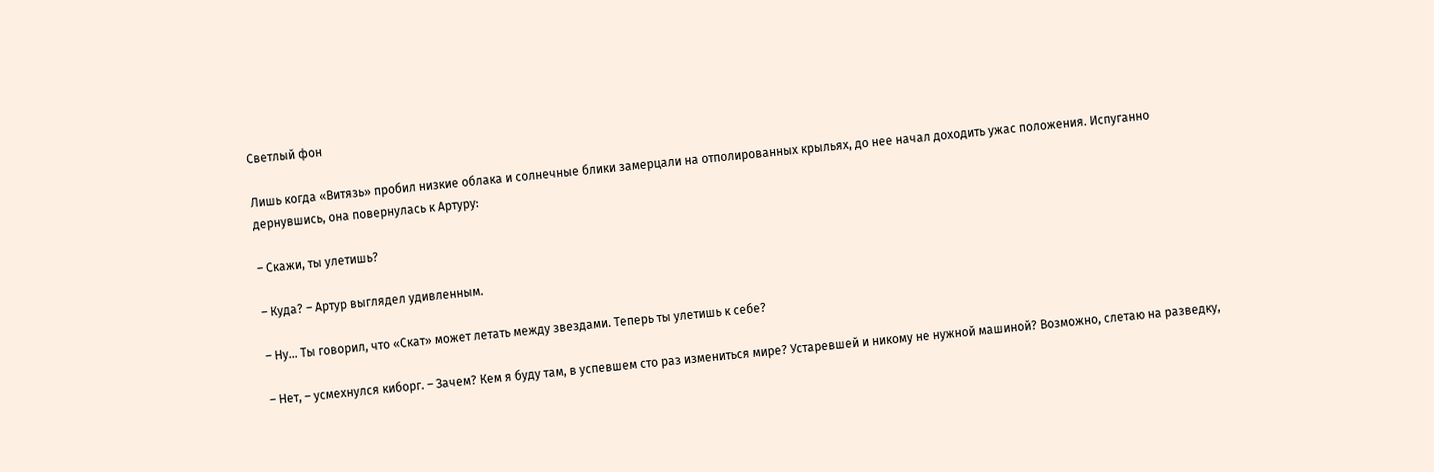Светлый фон

Лишь когда «Витязь» пробил низкие облака и солнечные блики замерцали на отполированных крыльях, до нее начал доходить ужас положения. Испуганно дернувшись, она повернулась к Артуру:

– Скажи, ты улетишь?

– Куда? – Артур выглядел удивленным.

– Ну… Ты говорил, что «Скат» может летать между звездами. Теперь ты улетишь к себе?

– Нет, – усмехнулся киборг. – Зачем? Кем я буду там, в успевшем сто раз измениться мире? Устаревшей и никому не нужной машиной? Возможно, слетаю на разведку,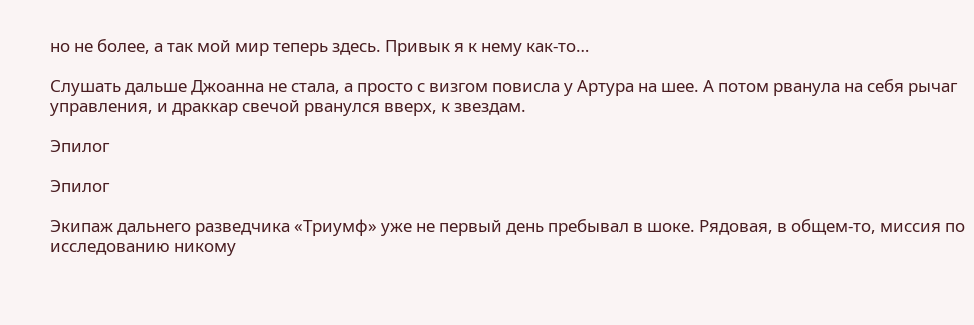но не более, а так мой мир теперь здесь. Привык я к нему как-то…

Слушать дальше Джоанна не стала, а просто с визгом повисла у Артура на шее. А потом рванула на себя рычаг управления, и драккар свечой рванулся вверх, к звездам.

Эпилог

Эпилог

Экипаж дальнего разведчика «Триумф» уже не первый день пребывал в шоке. Рядовая, в общем-то, миссия по исследованию никому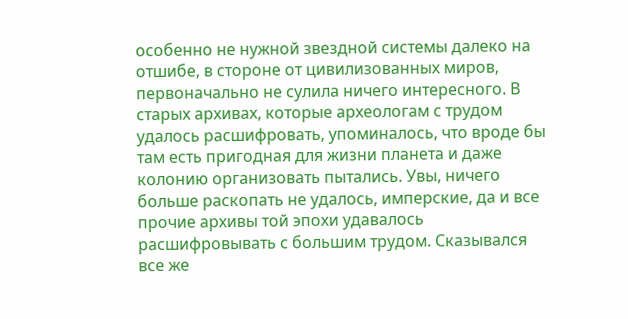особенно не нужной звездной системы далеко на отшибе, в стороне от цивилизованных миров, первоначально не сулила ничего интересного. В старых архивах, которые археологам с трудом удалось расшифровать, упоминалось, что вроде бы там есть пригодная для жизни планета и даже колонию организовать пытались. Увы, ничего больше раскопать не удалось, имперские, да и все прочие архивы той эпохи удавалось расшифровывать с большим трудом. Сказывался все же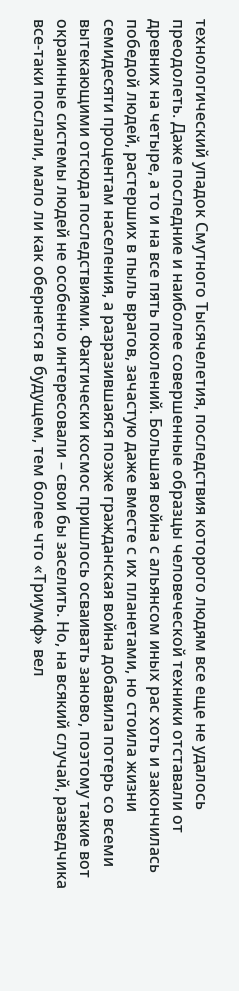технологический упадок Смутного Тысячелетия, последствия которого людям все еще не удалось преодолеть. Даже последние и наиболее совершенные образцы человеческой техники отставали от древних на четыре, а то и на все пять поколений. Большая война с альянсом иных рас хоть и закончилась победой людей, растерших в пыль врагов, зачастую даже вместе с их планетами, но стоила жизни семидесяти процентам населения, а разразившаяся позже гражданская война добавила потерь со всеми вытекающими отсюда последствиями. Фактически космос пришлось осваивать заново, поэтому такие вот окраинные системы людей не особенно интересовали – свои бы заселить. Но, на всякий случай, разведчика все-таки послали, мало ли как обернется в будущем, тем более что «Триумф» вел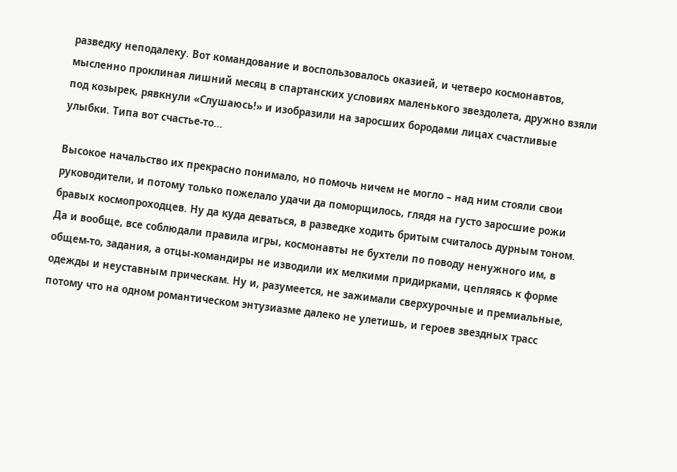разведку неподалеку. Вот командование и воспользовалось оказией, и четверо космонавтов, мысленно проклиная лишний месяц в спартанских условиях маленького звездолета, дружно взяли под козырек, рявкнули «Слушаюсь!» и изобразили на заросших бородами лицах счастливые улыбки. Типа вот счастье-то…

Высокое начальство их прекрасно понимало, но помочь ничем не могло – над ним стояли свои руководители, и потому только пожелало удачи да поморщилось, глядя на густо заросшие рожи бравых космопроходцев. Ну да куда деваться, в разведке ходить бритым считалось дурным тоном. Да и вообще, все соблюдали правила игры, космонавты не бухтели по поводу ненужного им, в общем-то, задания, а отцы-командиры не изводили их мелкими придирками, цепляясь к форме одежды и неуставным прическам. Ну и, разумеется, не зажимали сверхурочные и премиальные, потому что на одном романтическом энтузиазме далеко не улетишь, и героев звездных трасс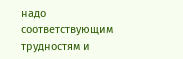надо соответствующим трудностям и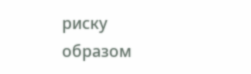риску образом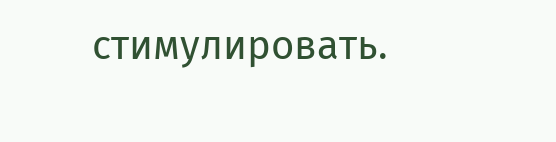стимулировать.